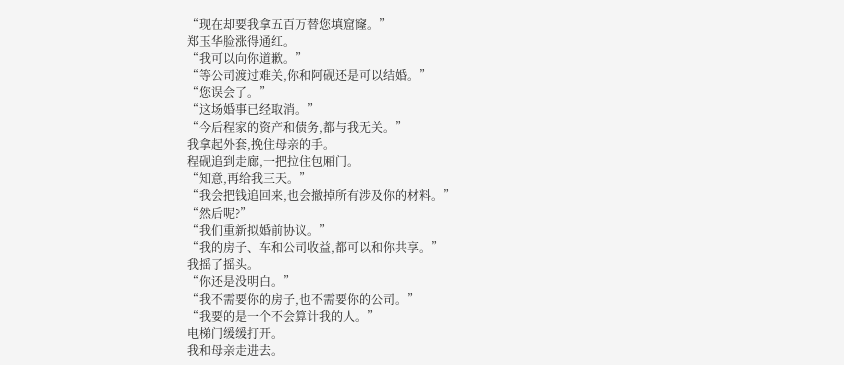“现在却要我拿五百万替您填窟窿。”
郑玉华脸涨得通红。
“我可以向你道歉。”
“等公司渡过难关,你和阿砚还是可以结婚。”
“您误会了。”
“这场婚事已经取消。”
“今后程家的资产和债务,都与我无关。”
我拿起外套,挽住母亲的手。
程砚追到走廊,一把拉住包厢门。
“知意,再给我三天。”
“我会把钱追回来,也会撤掉所有涉及你的材料。”
“然后呢?”
“我们重新拟婚前协议。”
“我的房子、车和公司收益,都可以和你共享。”
我摇了摇头。
“你还是没明白。”
“我不需要你的房子,也不需要你的公司。”
“我要的是一个不会算计我的人。”
电梯门缓缓打开。
我和母亲走进去。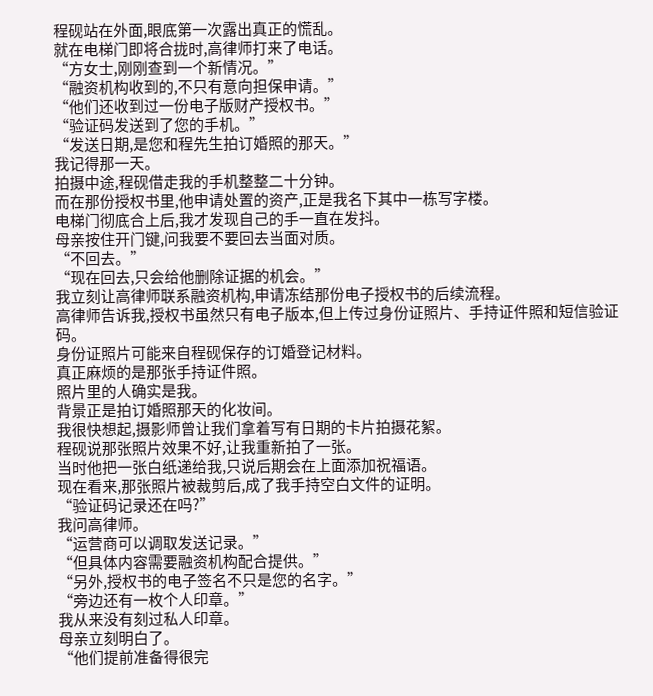程砚站在外面,眼底第一次露出真正的慌乱。
就在电梯门即将合拢时,高律师打来了电话。
“方女士,刚刚查到一个新情况。”
“融资机构收到的,不只有意向担保申请。”
“他们还收到过一份电子版财产授权书。”
“验证码发送到了您的手机。”
“发送日期,是您和程先生拍订婚照的那天。”
我记得那一天。
拍摄中途,程砚借走我的手机整整二十分钟。
而在那份授权书里,他申请处置的资产,正是我名下其中一栋写字楼。
电梯门彻底合上后,我才发现自己的手一直在发抖。
母亲按住开门键,问我要不要回去当面对质。
“不回去。”
“现在回去,只会给他删除证据的机会。”
我立刻让高律师联系融资机构,申请冻结那份电子授权书的后续流程。
高律师告诉我,授权书虽然只有电子版本,但上传过身份证照片、手持证件照和短信验证码。
身份证照片可能来自程砚保存的订婚登记材料。
真正麻烦的是那张手持证件照。
照片里的人确实是我。
背景正是拍订婚照那天的化妆间。
我很快想起,摄影师曾让我们拿着写有日期的卡片拍摄花絮。
程砚说那张照片效果不好,让我重新拍了一张。
当时他把一张白纸递给我,只说后期会在上面添加祝福语。
现在看来,那张照片被裁剪后,成了我手持空白文件的证明。
“验证码记录还在吗?”
我问高律师。
“运营商可以调取发送记录。”
“但具体内容需要融资机构配合提供。”
“另外,授权书的电子签名不只是您的名字。”
“旁边还有一枚个人印章。”
我从来没有刻过私人印章。
母亲立刻明白了。
“他们提前准备得很完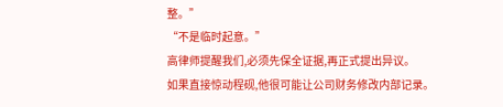整。”
“不是临时起意。”
高律师提醒我们,必须先保全证据,再正式提出异议。
如果直接惊动程砚,他很可能让公司财务修改内部记录。